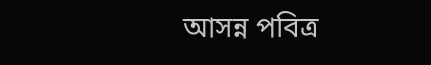আসন্ন পবিত্র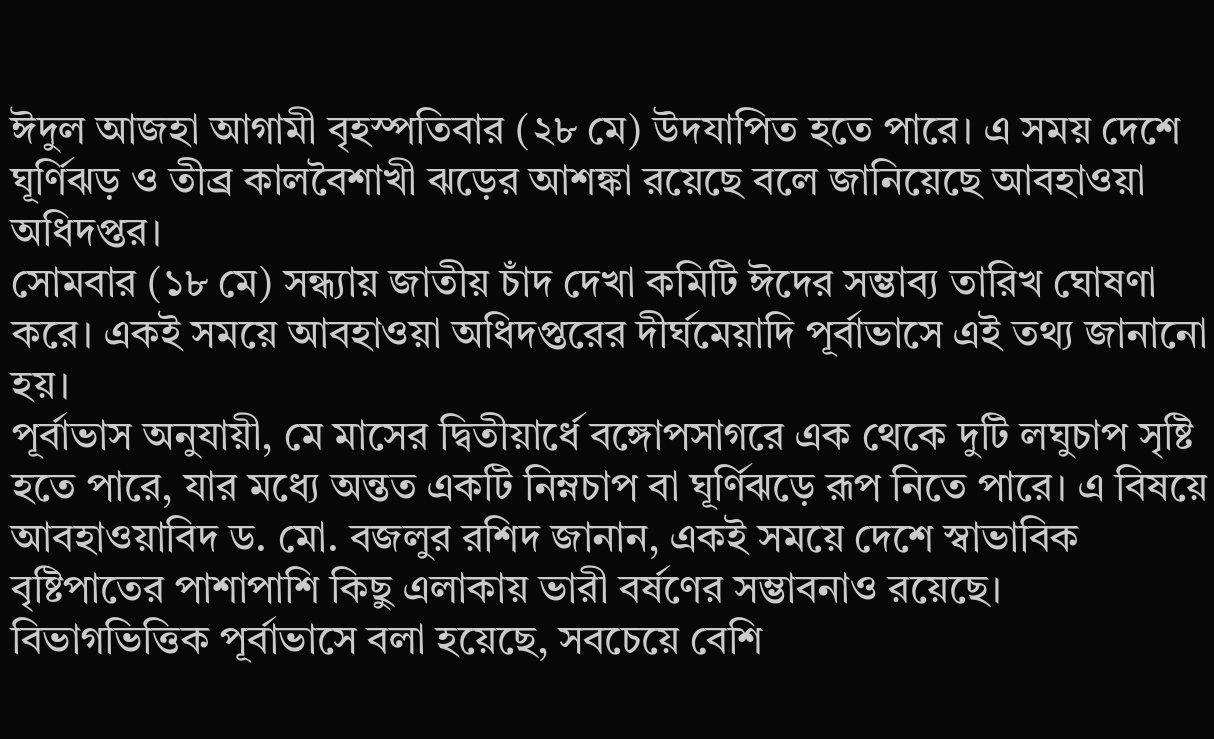ঈদুল আজহা আগামী বৃহস্পতিবার (২৮ মে) উদযাপিত হতে পারে। এ সময় দেশে ঘূর্ণিঝড় ও তীব্র কালবৈশাখী ঝড়ের আশঙ্কা রয়েছে বলে জানিয়েছে আবহাওয়া অধিদপ্তর।
সোমবার (১৮ মে) সন্ধ্যায় জাতীয় চাঁদ দেখা কমিটি ঈদের সম্ভাব্য তারিখ ঘোষণা করে। একই সময়ে আবহাওয়া অধিদপ্তরের দীর্ঘমেয়াদি পূর্বাভাসে এই তথ্য জানানো হয়।
পূর্বাভাস অনুযায়ী, মে মাসের দ্বিতীয়ার্ধে বঙ্গোপসাগরে এক থেকে দুটি লঘুচাপ সৃষ্টি হতে পারে, যার মধ্যে অন্তত একটি নিম্নচাপ বা ঘূর্ণিঝড়ে রূপ নিতে পারে। এ বিষয়ে আবহাওয়াবিদ ড. মো. বজলুর রশিদ জানান, একই সময়ে দেশে স্বাভাবিক বৃষ্টিপাতের পাশাপাশি কিছু এলাকায় ভারী বর্ষণের সম্ভাবনাও রয়েছে।
বিভাগভিত্তিক পূর্বাভাসে বলা হয়েছে, সবচেয়ে বেশি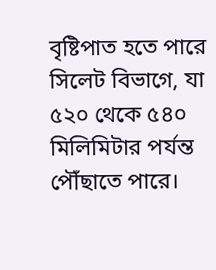বৃষ্টিপাত হতে পারে সিলেট বিভাগে, যা ৫২০ থেকে ৫৪০ মিলিমিটার পর্যন্ত পৌঁছাতে পারে।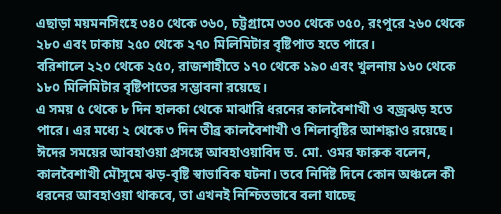এছাড়া ময়মনসিংহে ৩৪০ থেকে ৩৬০, চট্টগ্রামে ৩৩০ থেকে ৩৫০, রংপুরে ২৬০ থেকে ২৮০ এবং ঢাকায় ২৫০ থেকে ২৭০ মিলিমিটার বৃষ্টিপাত হতে পারে।
বরিশালে ২২০ থেকে ২৫০, রাজশাহীতে ১৭০ থেকে ১৯০ এবং খুলনায় ১৬০ থেকে ১৮০ মিলিমিটার বৃষ্টিপাতের সম্ভাবনা রয়েছে।
এ সময় ৫ থেকে ৮ দিন হালকা থেকে মাঝারি ধরনের কালবৈশাখী ও বজ্রঝড় হতে পারে। এর মধ্যে ২ থেকে ৩ দিন তীব্র কালবৈশাখী ও শিলাবৃষ্টির আশঙ্কাও রয়েছে।
ঈদের সময়ের আবহাওয়া প্রসঙ্গে আবহাওয়াবিদ ড. মো. ওমর ফারুক বলেন, কালবৈশাখী মৌসুমে ঝড়-বৃষ্টি স্বাভাবিক ঘটনা। তবে নির্দিষ্ট দিনে কোন অঞ্চলে কী ধরনের আবহাওয়া থাকবে, তা এখনই নিশ্চিতভাবে বলা যাচ্ছে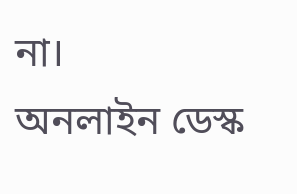না।
অনলাইন ডেস্ক